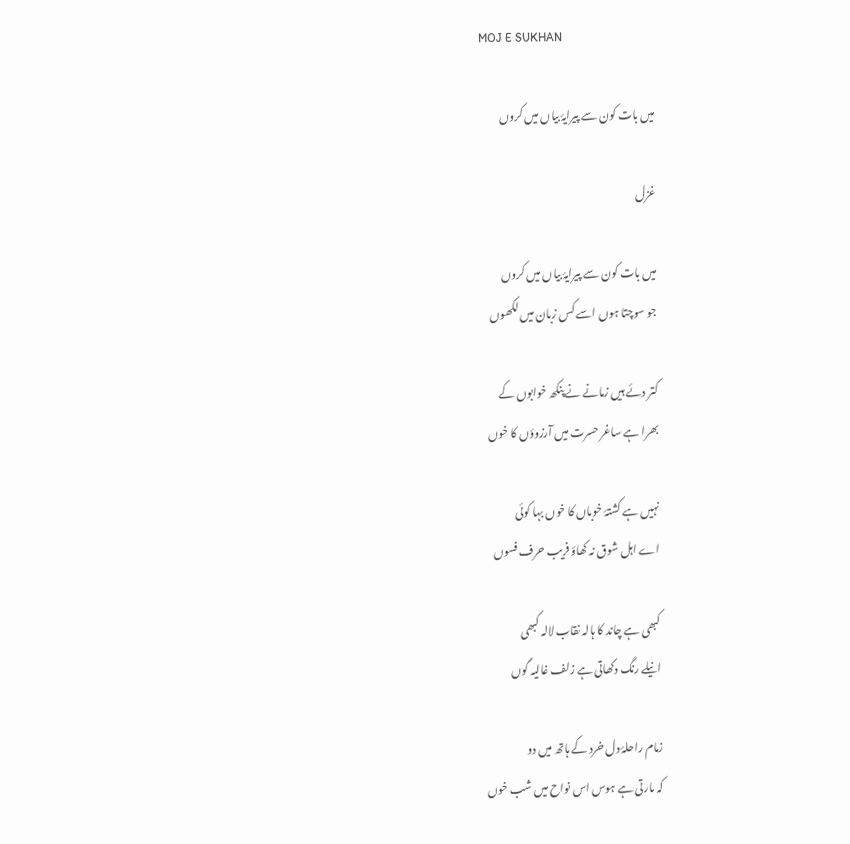MOJ E SUKHAN

میں بات کون سے پیرایۂ بیاں میں کروں

غزل

میں بات کون سے پیرایۂ بیاں میں کروں
جو سوچتا ہوں اسے کس زبان میں لکھوں

کتر دئے ہیں زمانے نے پنکھ خوابوں کے
بھرا ہے ساغر حسرت میں آرزوؤں کا خوں

نہیں ہے کشتۂ خوباں کا خوں بہا کوئی
اے اہل شوق نہ کھاؤ فریب حرف فسوں

کبھی ہے چاند کا ہالہ نقاب لالہ کبھی
انیلے رنگ دکھاتی ہے زلف غالیہ گوں

زمام راحلۂ دل خرد کے ہاتھ میں دو
کہ مارتی ہے ہوس اس نواح میں شب خوں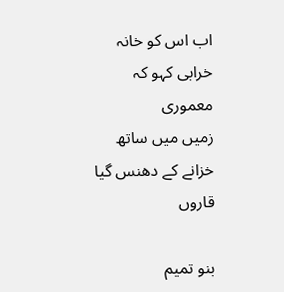اب اس کو خانہ خرابی کہو کہ معموری
زمیں میں ساتھ خزانے کے دھنس گیا قاروں

بنو تمیم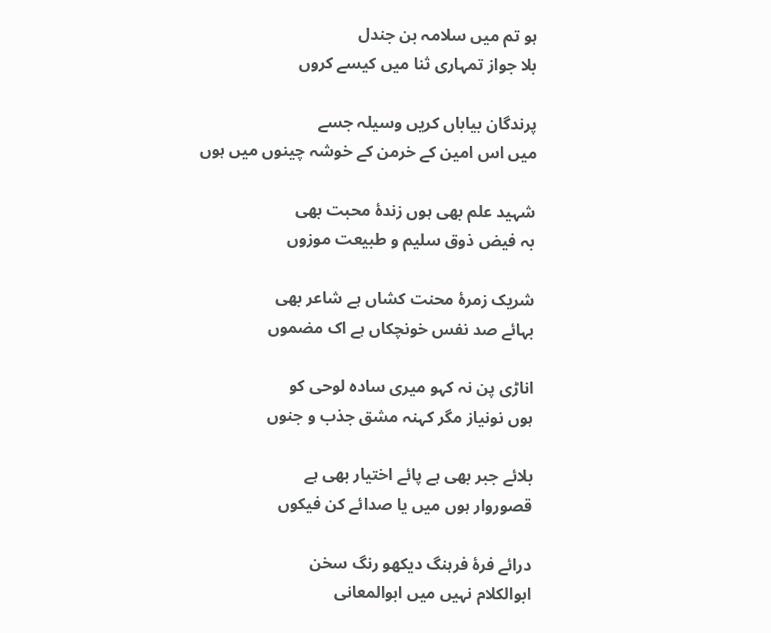ہو تم میں سلامہ بن جندل
بلا جواز تمہاری ثنا میں کیسے کروں

پرندگان بیاباں کریں وسیلہ جسے
میں اس امین کے خرمن کے خوشہ چینوں میں ہوں

شہید علم بھی ہوں زندۂ محبت بھی
بہ فیض ذوق سلیم و طبیعت موزوں

شریک زمرۂ محنت کشاں ہے شاعر بھی
بہائے صد نفس خونچکاں ہے اک مضموں

اناڑی پن نہ کہو میری سادہ لوحی کو
ہوں نونیاز مگر کہنہ مشق جذب و جنوں

بلائے جبر بھی ہے پائے اختیار بھی ہے
قصوروار ہوں میں یا صدائے کن فیکوں

درائے فرۂ فرہنگ دیکھو رنگ سخن
ابوالکلام نہیں میں ابوالمعانی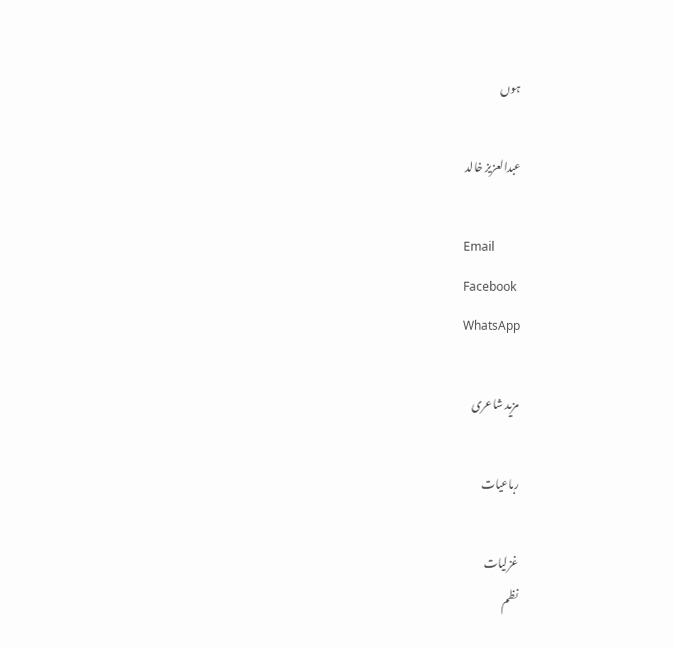ہوں

عبدالعزیز خالد

Email
Facebook
WhatsApp

مزید شاعری

رباعیات

غزلیات
نظم